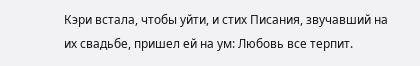Кэри встала, чтобы уйти, и стих Писания, звучавший на их свадьбе, пришел ей на ум: Любовь все терпит.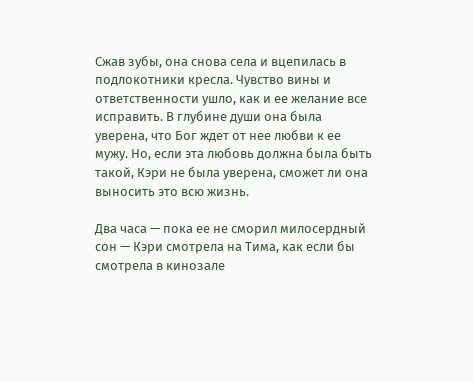Сжав зубы, она снова села и вцепилась в подлокотники кресла. Чувство вины и ответственности ушло, как и ее желание все исправить. В глубине души она была уверена, что Бог ждет от нее любви к ее мужу. Но, если эта любовь должна была быть такой, Кэри не была уверена, сможет ли она выносить это всю жизнь.

Два часа — пока ее не сморил милосердный сон — Кэри смотрела на Тима, как если бы смотрела в кинозале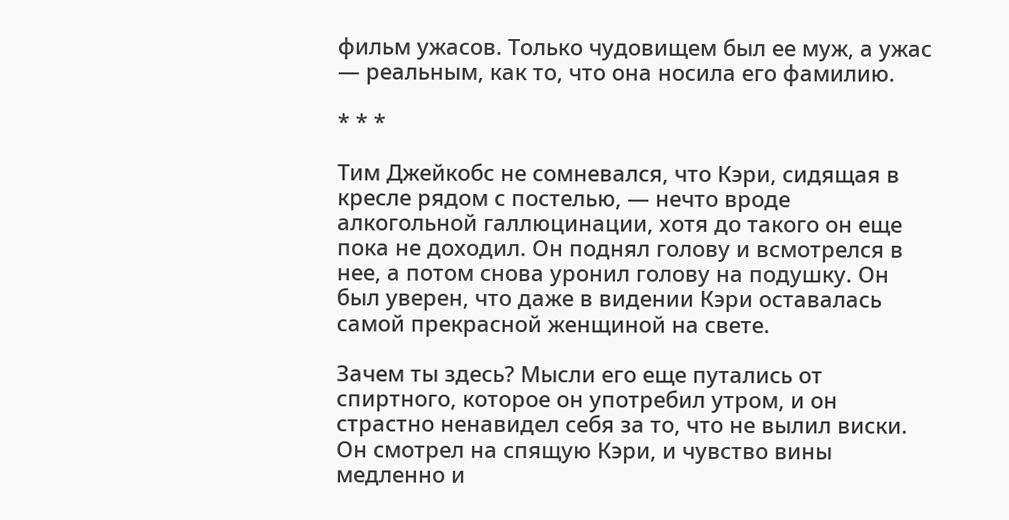фильм ужасов. Только чудовищем был ее муж, а ужас — реальным, как то, что она носила его фамилию.

* * *

Тим Джейкобс не сомневался, что Кэри, сидящая в кресле рядом с постелью, — нечто вроде алкогольной галлюцинации, хотя до такого он еще пока не доходил. Он поднял голову и всмотрелся в нее, а потом снова уронил голову на подушку. Он был уверен, что даже в видении Кэри оставалась самой прекрасной женщиной на свете.

Зачем ты здесь? Мысли его еще путались от спиртного, которое он употребил утром, и он страстно ненавидел себя за то, что не вылил виски. Он смотрел на спящую Кэри, и чувство вины медленно и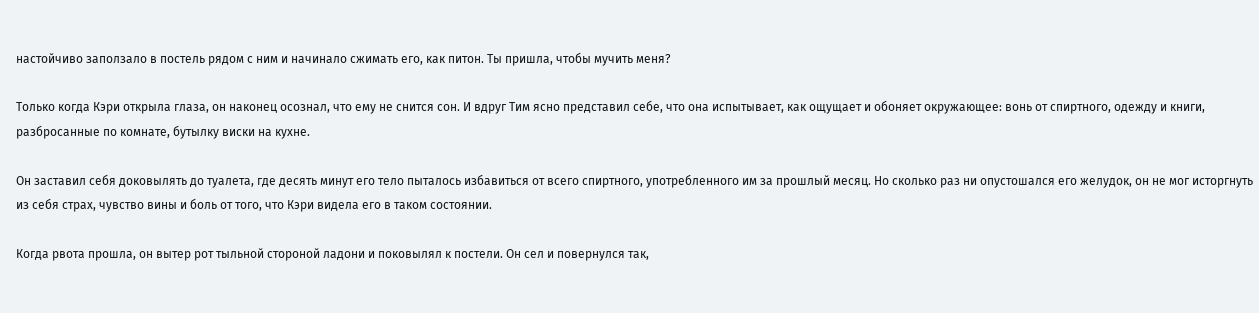настойчиво заползало в постель рядом с ним и начинало сжимать его, как питон. Ты пришла, чтобы мучить меня?

Только когда Кэри открыла глаза, он наконец осознал, что ему не снится сон. И вдруг Тим ясно представил себе, что она испытывает, как ощущает и обоняет окружающее: вонь от спиртного, одежду и книги, разбросанные по комнате, бутылку виски на кухне.

Он заставил себя доковылять до туалета, где десять минут его тело пыталось избавиться от всего спиртного, употребленного им за прошлый месяц. Но сколько раз ни опустошался его желудок, он не мог исторгнуть из себя страх, чувство вины и боль от того, что Кэри видела его в таком состоянии.

Когда рвота прошла, он вытер рот тыльной стороной ладони и поковылял к постели. Он сел и повернулся так,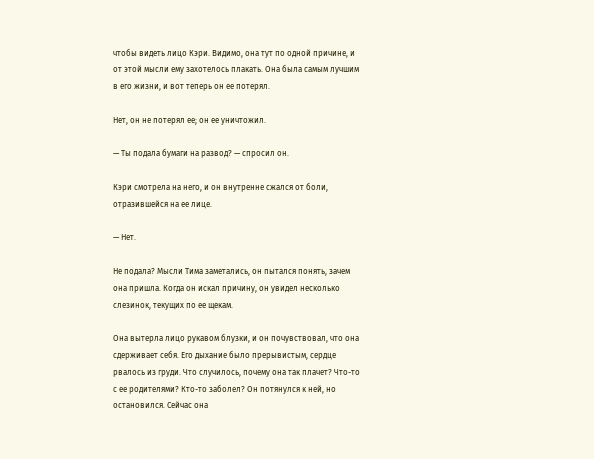чтобы видеть лицо Кэри. Видимо, она тут по одной причине, и от этой мысли ему захотелось плакать. Она была самым лучшим в его жизни, и вот теперь он ее потерял.

Нет, он не потерял ее; он ее уничтожил.

— Ты подала бумаги на развод? — спросил он.

Кэри смотрела на него, и он внутренне сжался от боли, отразившейся на ее лице.

— Нет.

Не подала? Мысли Тима заметались, он пытался понять, зачем она пришла. Когда он искал причину, он увидел несколько слезинок, текущих по ее щекам.

Она вытерла лицо рукавом блузки, и он почувствовал, что она сдерживает себя. Его дыхание было прерывистым, сердце рвалось из груди. Что случилось, почему она так плачет? Что-то с ее родителями? Кто-то заболел? Он потянулся к ней, но остановился. Сейчас она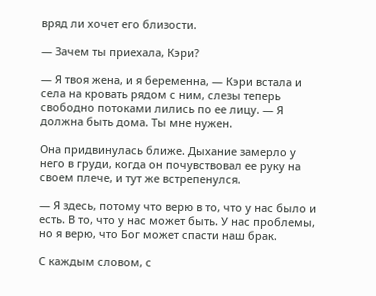вряд ли хочет его близости.

— Зачем ты приехала, Кэри?

— Я твоя жена, и я беременна, — Кэри встала и села на кровать рядом с ним, слезы теперь свободно потоками лились по ее лицу. — Я должна быть дома. Ты мне нужен.

Она придвинулась ближе. Дыхание замерло у него в груди, когда он почувствовал ее руку на своем плече, и тут же встрепенулся.

— Я здесь, потому что верю в то, что у нас было и есть. В то, что у нас может быть. У нас проблемы, но я верю, что Бог может спасти наш брак.

С каждым словом, с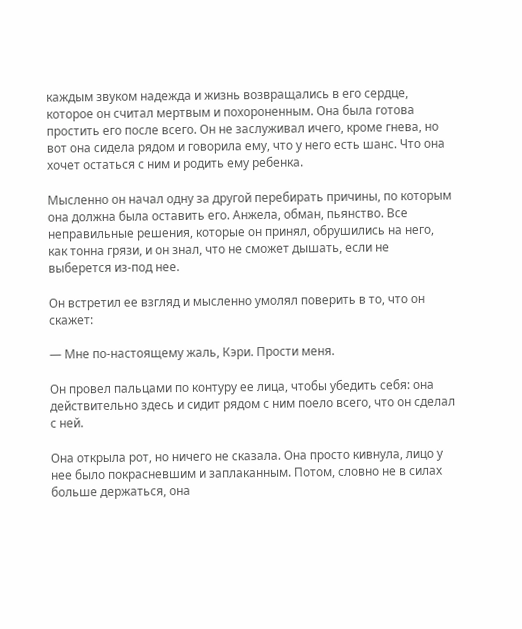каждым звуком надежда и жизнь возвращались в его сердце, которое он считал мертвым и похороненным. Она была готова простить его после всего. Он не заслуживал ичего, кроме гнева, но вот она сидела рядом и говорила ему, что у него есть шанс. Что она хочет остаться с ним и родить ему ребенка.

Мысленно он начал одну за другой перебирать причины, по которым она должна была оставить его. Анжела, обман, пьянство. Все неправильные решения, которые он принял, обрушились на него, как тонна грязи, и он знал, что не сможет дышать, если не выберется из-под нее.

Он встретил ее взгляд и мысленно умолял поверить в то, что он скажет:

— Мне по-настоящему жаль, Кэри. Прости меня.

Он провел пальцами по контуру ее лица, чтобы убедить себя: она действительно здесь и сидит рядом с ним поело всего, что он сделал с ней.

Она открыла рот, но ничего не сказала. Она просто кивнула, лицо у нее было покрасневшим и заплаканным. Потом, словно не в силах больше держаться, она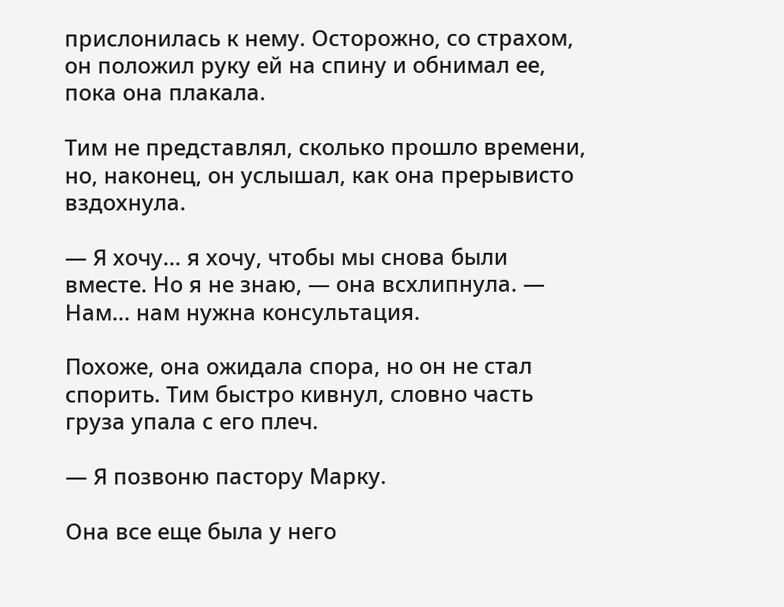прислонилась к нему. Осторожно, со страхом, он положил руку ей на спину и обнимал ее, пока она плакала.

Тим не представлял, сколько прошло времени, но, наконец, он услышал, как она прерывисто вздохнула.

— Я хочу... я хочу, чтобы мы снова были вместе. Но я не знаю, — она всхлипнула. — Нам... нам нужна консультация.

Похоже, она ожидала спора, но он не стал спорить. Тим быстро кивнул, словно часть груза упала с его плеч.

— Я позвоню пастору Марку.

Она все еще была у него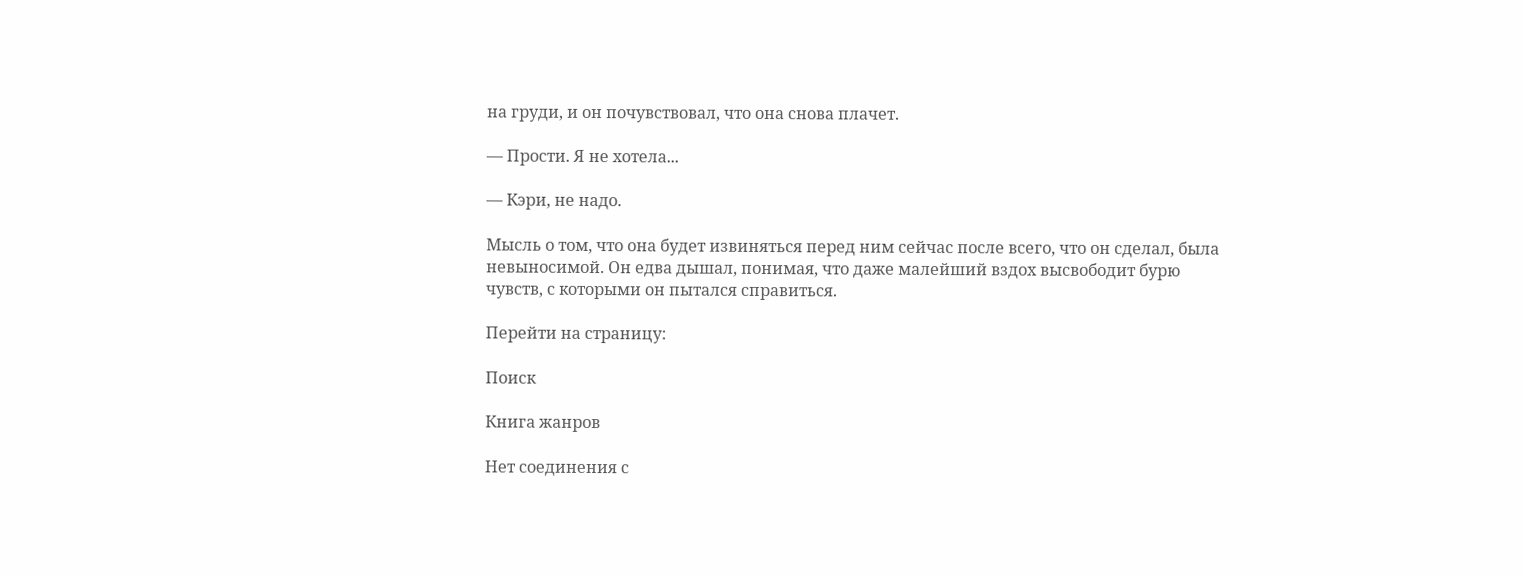на груди, и он почувствовал, что она снова плачет.

— Прости. Я не хотела...

— Кэри, не надо.

Мысль о том, что она будет извиняться перед ним сейчас после всего, что он сделал, была невыносимой. Он едва дышал, понимая, что даже малейший вздох высвободит бурю чувств, с которыми он пытался справиться.

Перейти на страницу:

Поиск

Книга жанров

Нет соединения с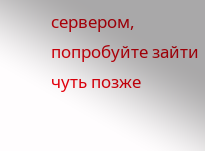сервером, попробуйте зайти чуть позже